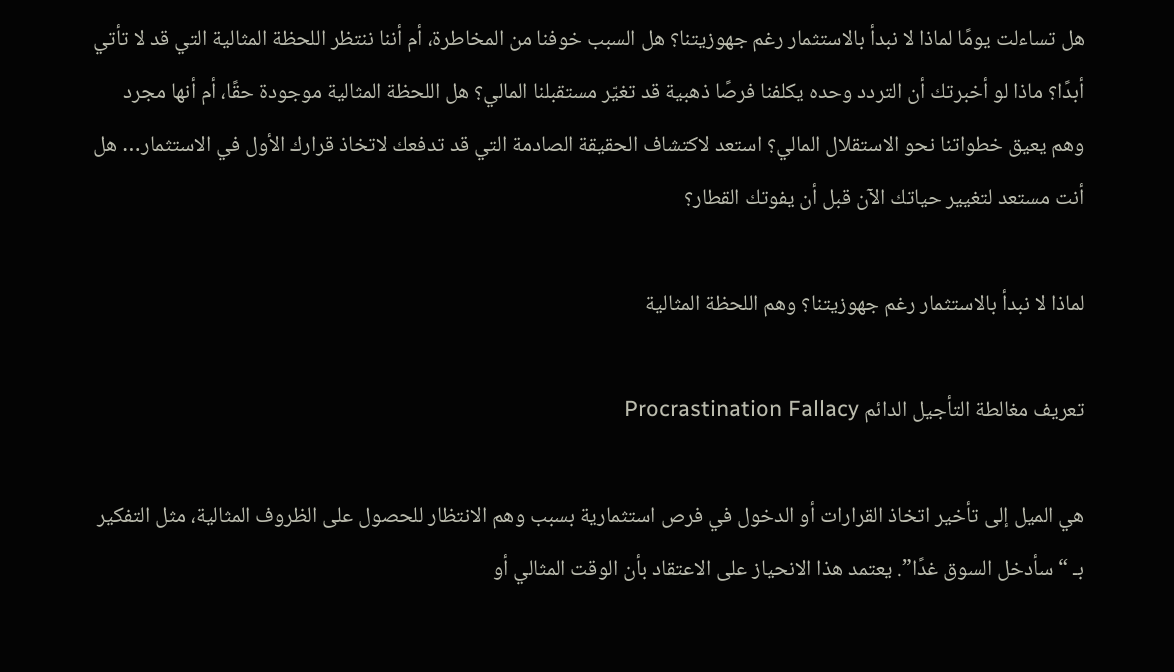هل تساءلت يومًا لماذا لا نبدأ بالاستثمار رغم جهوزيتنا؟ هل السبب خوفنا من المخاطرة، أم أننا ننتظر اللحظة المثالية التي قد لا تأتي أبدًا؟ ماذا لو أخبرتك أن التردد وحده يكلفنا فرصًا ذهبية قد تغيّر مستقبلنا المالي؟ هل اللحظة المثالية موجودة حقًا، أم أنها مجرد وهم يعيق خطواتنا نحو الاستقلال المالي؟ استعد لاكتشاف الحقيقة الصادمة التي قد تدفعك لاتخاذ قرارك الأول في الاستثمار… هل أنت مستعد لتغيير حياتك الآن قبل أن يفوتك القطار؟

لماذا لا نبدأ بالاستثمار رغم جهوزيتنا؟ وهم اللحظة المثالية

تعريف مغالطة التأجيل الدائم Procrastination Fallacy

هي الميل إلى تأخير اتخاذ القرارات أو الدخول في فرص استثمارية بسبب وهم الانتظار للحصول على الظروف المثالية، مثل التفكير بـ “سأدخل السوق غدًا”. يعتمد هذا الانحياز على الاعتقاد بأن الوقت المثالي أو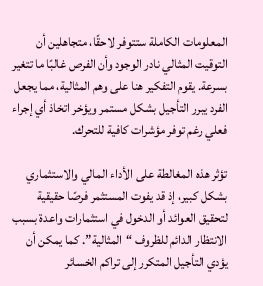المعلومات الكاملة ستتوفر لاحقًا، متجاهلين أن التوقيت المثالي نادر الوجود وأن الفرص غالبًا ما تتغير بسرعة. يقوم التفكير هنا على وهم المثالية، مما يجعل الفرد يبرر التأجيل بشكل مستمر ويؤخر اتخاذ أي إجراء فعلي رغم توفر مؤشرات كافية للتحرك.

تؤثر هذه المغالطة على الأداء المالي والاستثماري بشكل كبير، إذ قد يفوت المستثمر فرصًا حقيقية لتحقيق العوائد أو الدخول في استثمارات واعدة بسبب الانتظار الدائم للظروف “المثالية”. كما يمكن أن يؤدي التأجيل المتكرر إلى تراكم الخسائر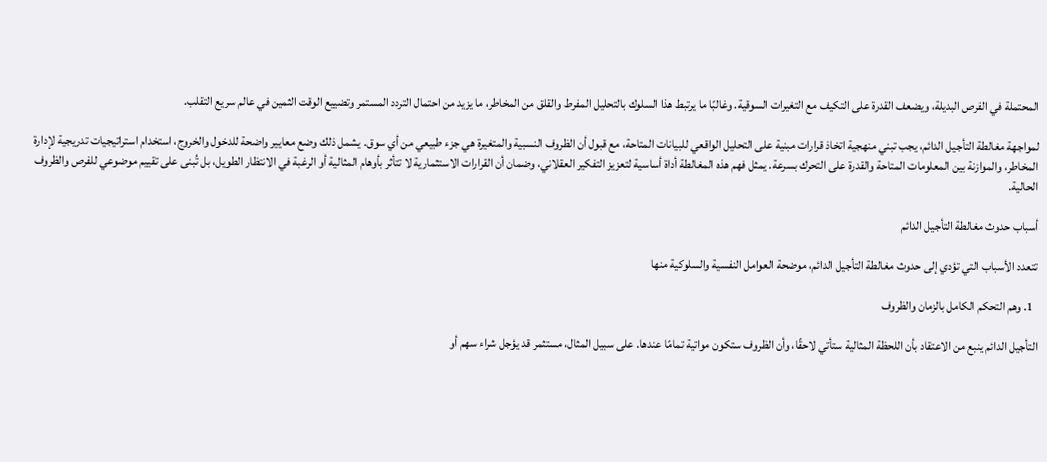المحتملة في الفرص البديلة، ويضعف القدرة على التكيف مع التغيرات السوقية. وغالبًا ما يرتبط هذا السلوك بالتحليل المفرط والقلق من المخاطر، ما يزيد من احتمال التردد المستمر وتضييع الوقت الثمين في عالم سريع التقلب.

لمواجهة مغالطة التأجيل الدائم، يجب تبني منهجية اتخاذ قرارات مبنية على التحليل الواقعي للبيانات المتاحة، مع قبول أن الظروف النسبية والمتغيرة هي جزء طبيعي من أي سوق. يشمل ذلك وضع معايير واضحة للدخول والخروج، استخدام استراتيجيات تدريجية لإدارة المخاطر، والموازنة بين المعلومات المتاحة والقدرة على التحرك بسرعة. يمثل فهم هذه المغالطة أداة أساسية لتعزيز التفكير العقلاني، وضمان أن القرارات الاستثمارية لا تتأثر بأوهام المثالية أو الرغبة في الانتظار الطويل، بل تُبنى على تقييم موضوعي للفرص والظروف الحالية.

أسباب حدوث مغالطة التأجيل الدائم

تتعدد الأسباب التي تؤدي إلى حدوث مغالطة التأجيل الدائم، موضحة العوامل النفسية والسلوكية منها

  1. وهم التحكم الكامل بالزمان والظروف

التأجيل الدائم ينبع من الاعتقاد بأن اللحظة المثالية ستأتي لاحقًا، وأن الظروف ستكون مواتية تمامًا عندها. على سبيل المثال، مستثمر قد يؤجل شراء سهم أو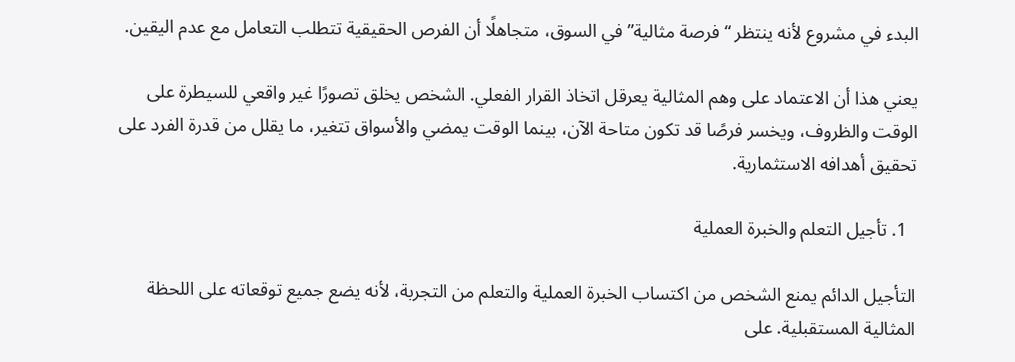البدء في مشروع لأنه ينتظر “فرصة مثالية” في السوق، متجاهلًا أن الفرص الحقيقية تتطلب التعامل مع عدم اليقين.

يعني هذا أن الاعتماد على وهم المثالية يعرقل اتخاذ القرار الفعلي. الشخص يخلق تصورًا غير واقعي للسيطرة على الوقت والظروف، ويخسر فرصًا قد تكون متاحة الآن، بينما الوقت يمضي والأسواق تتغير، ما يقلل من قدرة الفرد على تحقيق أهدافه الاستثمارية.

  1. تأجيل التعلم والخبرة العملية

التأجيل الدائم يمنع الشخص من اكتساب الخبرة العملية والتعلم من التجربة، لأنه يضع جميع توقعاته على اللحظة المثالية المستقبلية. على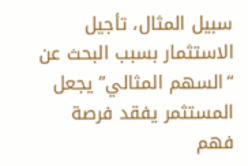سبيل المثال، تأجيل الاستثمار بسبب البحث عن “السهم المثالي” يجعل المستثمر يفقد فرصة فهم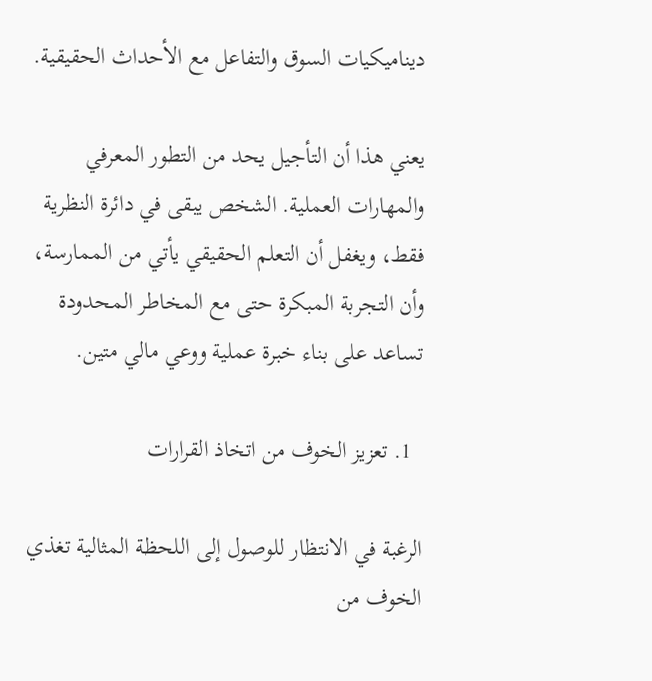ديناميكيات السوق والتفاعل مع الأحداث الحقيقية.

يعني هذا أن التأجيل يحد من التطور المعرفي والمهارات العملية. الشخص يبقى في دائرة النظرية فقط، ويغفل أن التعلم الحقيقي يأتي من الممارسة، وأن التجربة المبكرة حتى مع المخاطر المحدودة تساعد على بناء خبرة عملية ووعي مالي متين.

  1. تعزيز الخوف من اتخاذ القرارات

الرغبة في الانتظار للوصول إلى اللحظة المثالية تغذي الخوف من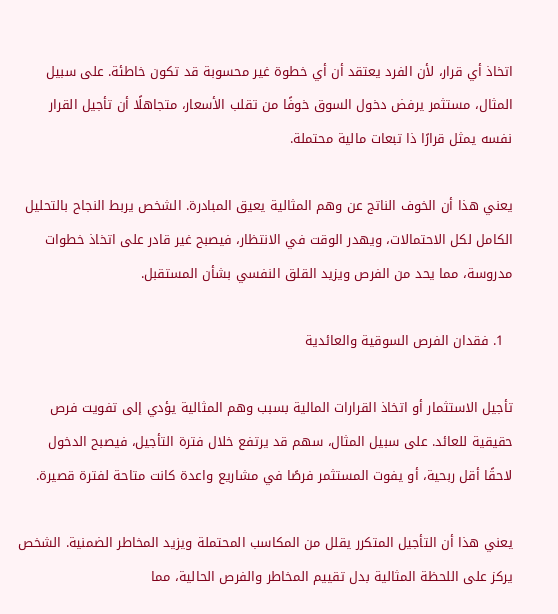اتخاذ أي قرار، لأن الفرد يعتقد أن أي خطوة غير محسوبة قد تكون خاطئة. على سبيل المثال، مستثمر يرفض دخول السوق خوفًا من تقلب الأسعار، متجاهلًا أن تأجيل القرار نفسه يمثل قرارًا ذا تبعات مالية محتملة.

يعني هذا أن الخوف الناتج عن وهم المثالية يعيق المبادرة. الشخص يربط النجاح بالتحليل الكامل لكل الاحتمالات، ويهدر الوقت في الانتظار، فيصبح غير قادر على اتخاذ خطوات مدروسة، مما يحد من الفرص ويزيد القلق النفسي بشأن المستقبل.

  1. فقدان الفرص السوقية والعائدية

تأجيل الاستثمار أو اتخاذ القرارات المالية بسبب وهم المثالية يؤدي إلى تفويت فرص حقيقية للعائد. على سبيل المثال، سهم قد يرتفع خلال فترة التأجيل، فيصبح الدخول لاحقًا أقل ربحية، أو يفوت المستثمر فرصًا في مشاريع واعدة كانت متاحة لفترة قصيرة.

يعني هذا أن التأجيل المتكرر يقلل من المكاسب المحتملة ويزيد المخاطر الضمنية. الشخص يركز على اللحظة المثالية بدل تقييم المخاطر والفرص الحالية، مما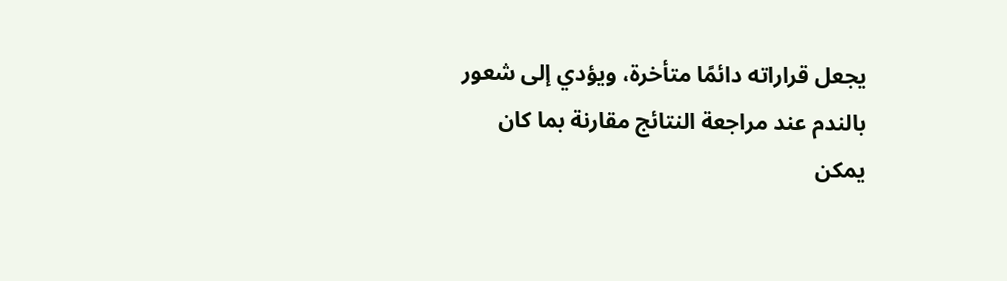يجعل قراراته دائمًا متأخرة، ويؤدي إلى شعور بالندم عند مراجعة النتائج مقارنة بما كان يمكن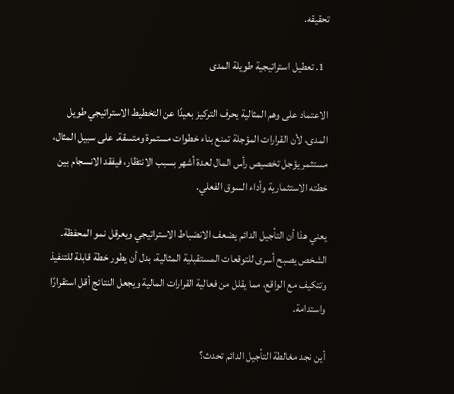تحقيقه.

  1. تعطيل استراتيجية طويلة المدى

الاعتماد على وهم المثالية يحرف التركيز بعيدًا عن التخطيط الاستراتيجي طويل المدى، لأن القرارات المؤجلة تمنع بناء خطوات مستمرة ومتسقة. على سبيل المثال، مستثمر يؤجل تخصيص رأس المال لعدة أشهر بسبب الانتظار، فيفقد الانسجام بين خطته الاستثمارية وأداء السوق الفعلي.

يعني هذا أن التأجيل الدائم يضعف الانضباط الاستراتيجي ويعرقل نمو المحفظة. الشخص يصبح أسرى للتوقعات المستقبلية المثالية، بدل أن يطور خطة قابلة للتنفيذ وتتكيف مع الواقع، مما يقلل من فعالية القرارات المالية ويجعل النتائج أقل استقرارًا واستدامة.

أين نجد مغالطة التأجيل الدائم تحدث؟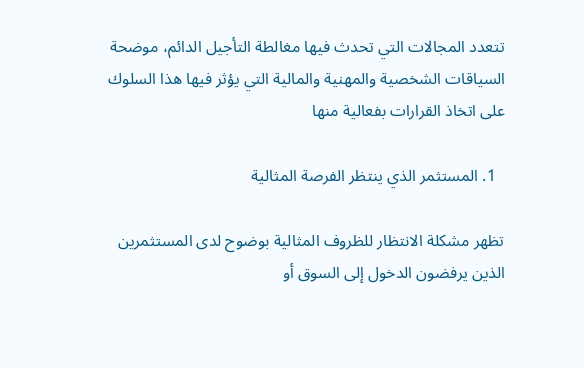تتعدد المجالات التي تحدث فيها مغالطة التأجيل الدائم، موضحة السياقات الشخصية والمهنية والمالية التي يؤثر فيها هذا السلوك على اتخاذ القرارات بفعالية منها

  1. المستثمر الذي ينتظر الفرصة المثالية

تظهر مشكلة الانتظار للظروف المثالية بوضوح لدى المستثمرين الذين يرفضون الدخول إلى السوق أو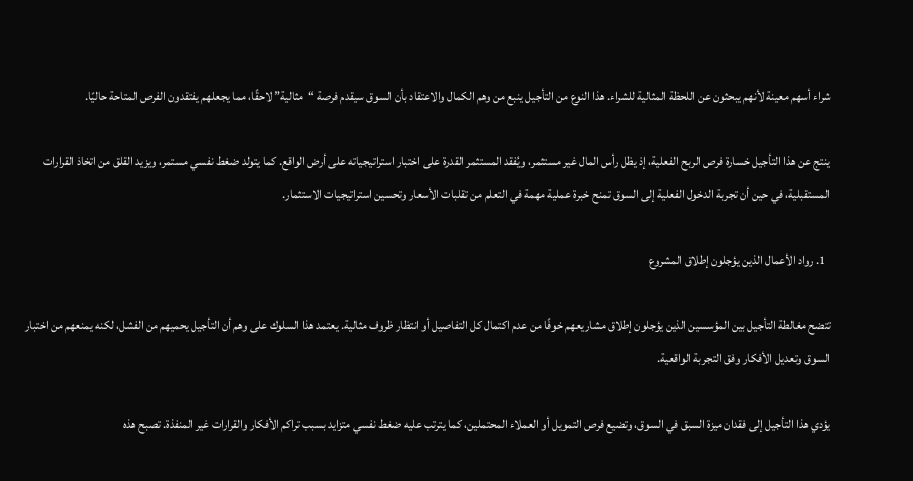شراء أسهم معينة لأنهم يبحثون عن اللحظة المثالية للشراء. هذا النوع من التأجيل ينبع من وهم الكمال والاعتقاد بأن السوق سيقدم فرصة “مثالية” لاحقًا، مما يجعلهم يفتقدون الفرص المتاحة حاليًا.

ينتج عن هذا التأجيل خسارة فرص الربح الفعلية، إذ يظل رأس المال غير مستثمر، ويُفقد المستثمر القدرة على اختبار استراتيجياته على أرض الواقع. كما يتولد ضغط نفسي مستمر، ويزيد القلق من اتخاذ القرارات المستقبلية، في حين أن تجربة الدخول الفعلية إلى السوق تمنح خبرة عملية مهمة في التعلم من تقلبات الأسعار وتحسين استراتيجيات الاستثمار.

  1. رواد الأعمال الذين يؤجلون إطلاق المشروع

تتضح مغالطة التأجيل بين المؤسسين الذين يؤجلون إطلاق مشاريعهم خوفًا من عدم اكتمال كل التفاصيل أو انتظار ظروف مثالية. يعتمد هذا السلوك على وهم أن التأجيل يحميهم من الفشل، لكنه يمنعهم من اختبار السوق وتعديل الأفكار وفق التجربة الواقعية.

يؤدي هذا التأجيل إلى فقدان ميزة السبق في السوق، وتضيع فرص التمويل أو العملاء المحتملين، كما يترتب عليه ضغط نفسي متزايد بسبب تراكم الأفكار والقرارات غير المنفذة. تصبح هذه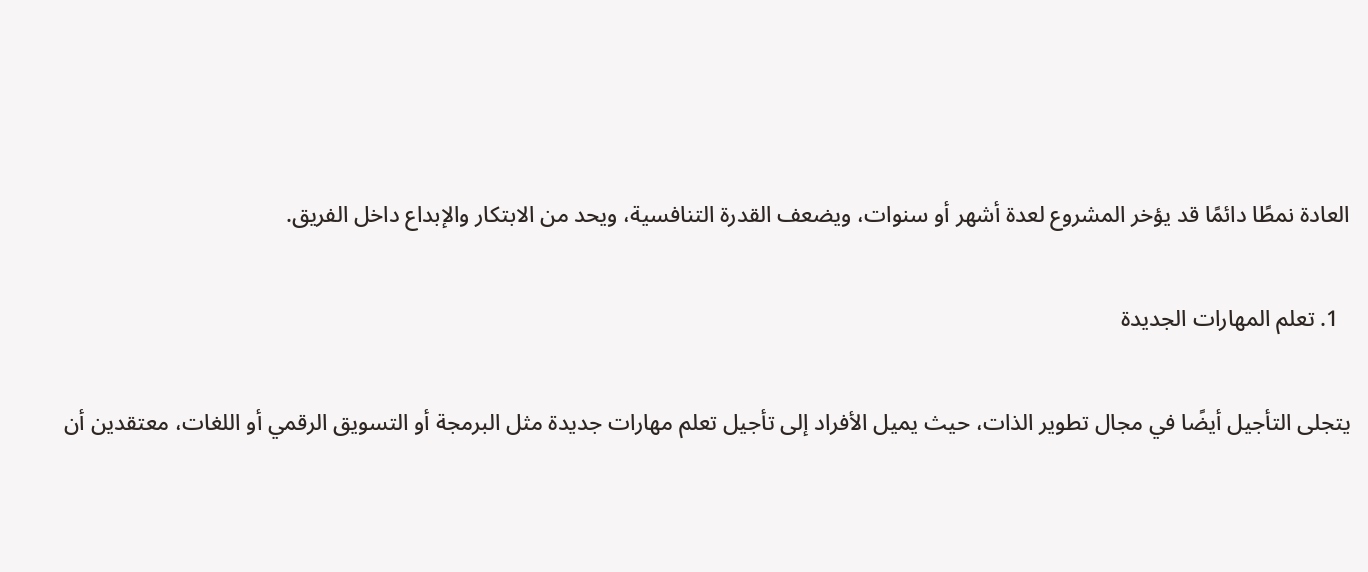العادة نمطًا دائمًا قد يؤخر المشروع لعدة أشهر أو سنوات، ويضعف القدرة التنافسية، ويحد من الابتكار والإبداع داخل الفريق.

  1. تعلم المهارات الجديدة

يتجلى التأجيل أيضًا في مجال تطوير الذات، حيث يميل الأفراد إلى تأجيل تعلم مهارات جديدة مثل البرمجة أو التسويق الرقمي أو اللغات، معتقدين أن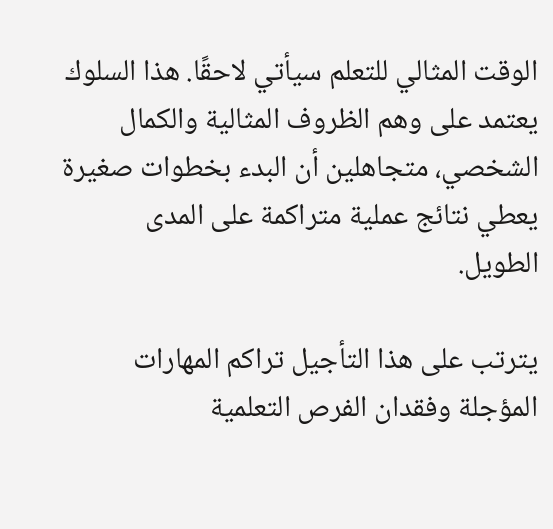الوقت المثالي للتعلم سيأتي لاحقًا. هذا السلوك يعتمد على وهم الظروف المثالية والكمال الشخصي، متجاهلين أن البدء بخطوات صغيرة يعطي نتائج عملية متراكمة على المدى الطويل.

يترتب على هذا التأجيل تراكم المهارات المؤجلة وفقدان الفرص التعلمية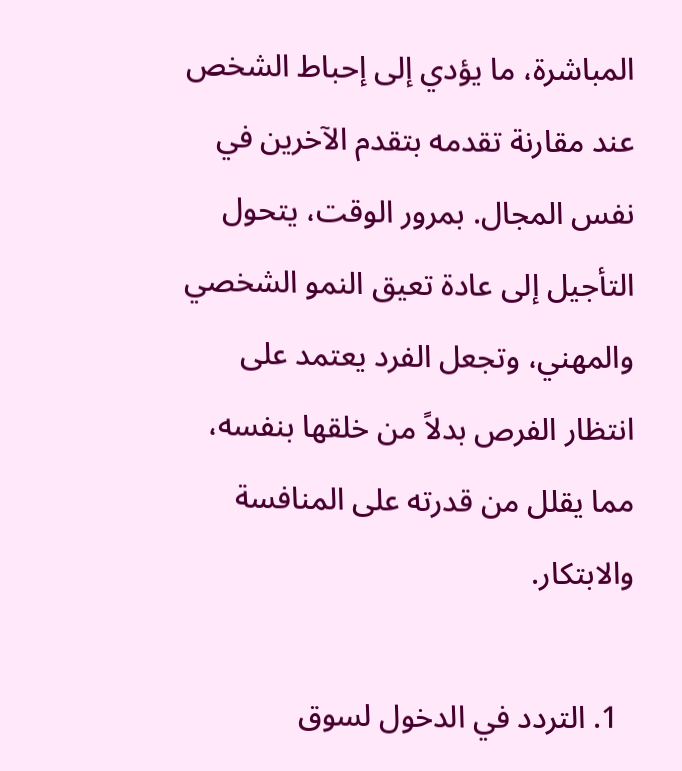المباشرة، ما يؤدي إلى إحباط الشخص عند مقارنة تقدمه بتقدم الآخرين في نفس المجال. بمرور الوقت، يتحول التأجيل إلى عادة تعيق النمو الشخصي والمهني، وتجعل الفرد يعتمد على انتظار الفرص بدلاً من خلقها بنفسه، مما يقلل من قدرته على المنافسة والابتكار.

  1. التردد في الدخول لسوق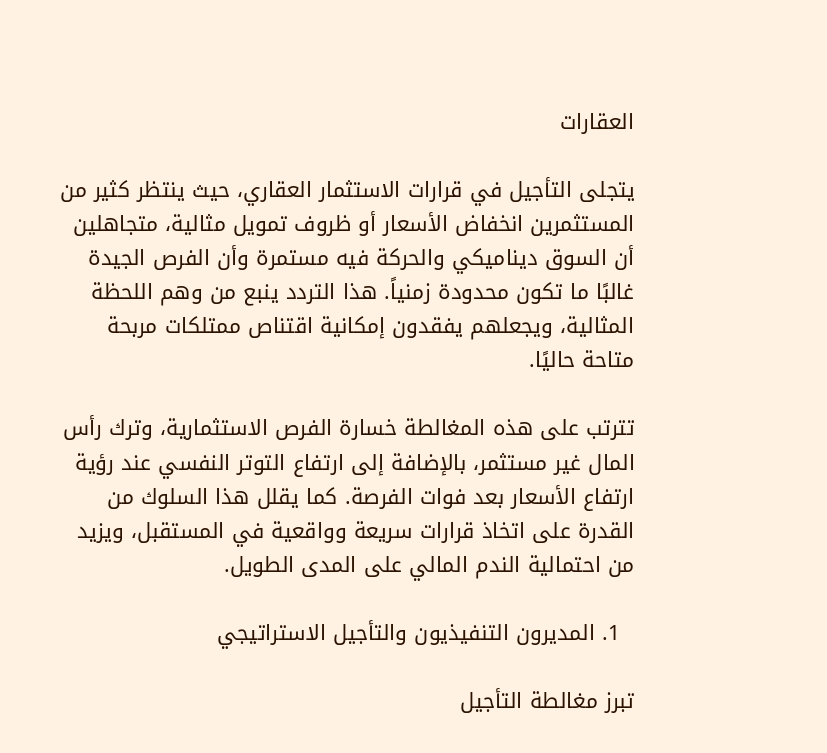العقارات

يتجلى التأجيل في قرارات الاستثمار العقاري، حيث ينتظر كثير من المستثمرين انخفاض الأسعار أو ظروف تمويل مثالية، متجاهلين أن السوق ديناميكي والحركة فيه مستمرة وأن الفرص الجيدة غالبًا ما تكون محدودة زمنياً. هذا التردد ينبع من وهم اللحظة المثالية، ويجعلهم يفقدون إمكانية اقتناص ممتلكات مربحة متاحة حاليًا.

تترتب على هذه المغالطة خسارة الفرص الاستثمارية، وترك رأس المال غير مستثمر، بالإضافة إلى ارتفاع التوتر النفسي عند رؤية ارتفاع الأسعار بعد فوات الفرصة. كما يقلل هذا السلوك من القدرة على اتخاذ قرارات سريعة وواقعية في المستقبل، ويزيد من احتمالية الندم المالي على المدى الطويل.

  1. المديرون التنفيذيون والتأجيل الاستراتيجي

تبرز مغالطة التأجيل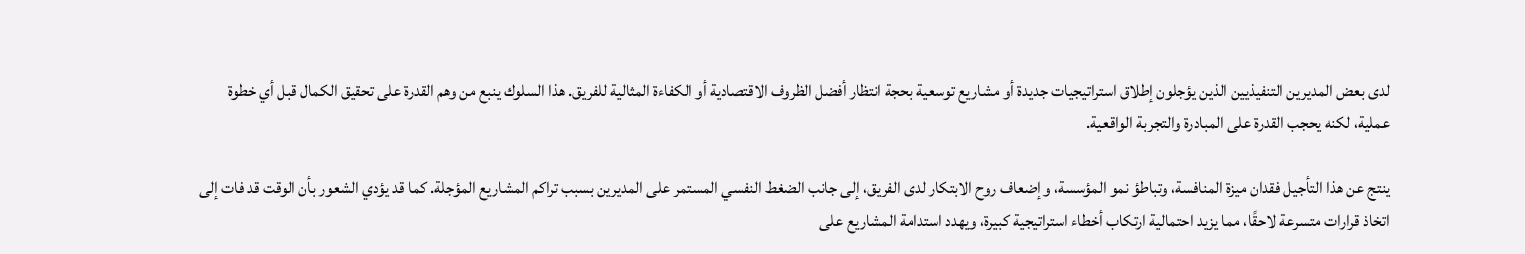لدى بعض المديرين التنفيذيين الذين يؤجلون إطلاق استراتيجيات جديدة أو مشاريع توسعية بحجة انتظار أفضل الظروف الاقتصادية أو الكفاءة المثالية للفريق. هذا السلوك ينبع من وهم القدرة على تحقيق الكمال قبل أي خطوة عملية، لكنه يحجب القدرة على المبادرة والتجربة الواقعية.

ينتج عن هذا التأجيل فقدان ميزة المنافسة، وتباطؤ نمو المؤسسة، وإضعاف روح الابتكار لدى الفريق، إلى جانب الضغط النفسي المستمر على المديرين بسبب تراكم المشاريع المؤجلة. كما قد يؤدي الشعور بأن الوقت قد فات إلى اتخاذ قرارات متسرعة لاحقًا، مما يزيد احتمالية ارتكاب أخطاء استراتيجية كبيرة، ويهدد استدامة المشاريع على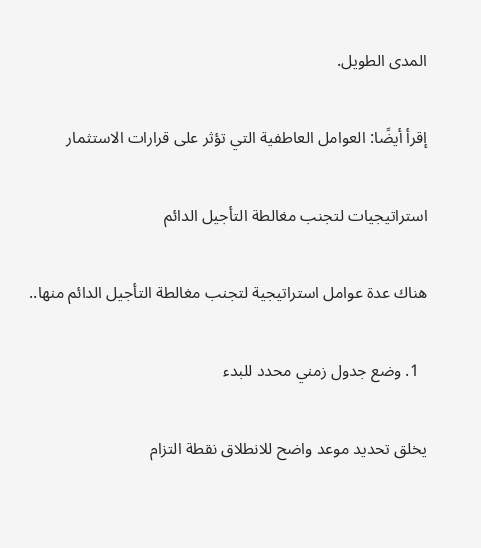المدى الطويل.

إقرأ أيضًا: العوامل العاطفية التي تؤثر على قرارات الاستثمار

استراتيجيات لتجنب مغالطة التأجيل الدائم

هناك عدة عوامل استراتيجية لتجنب مغالطة التأجيل الدائم منها..

  1. وضع جدول زمني محدد للبدء

يخلق تحديد موعد واضح للانطلاق نقطة التزام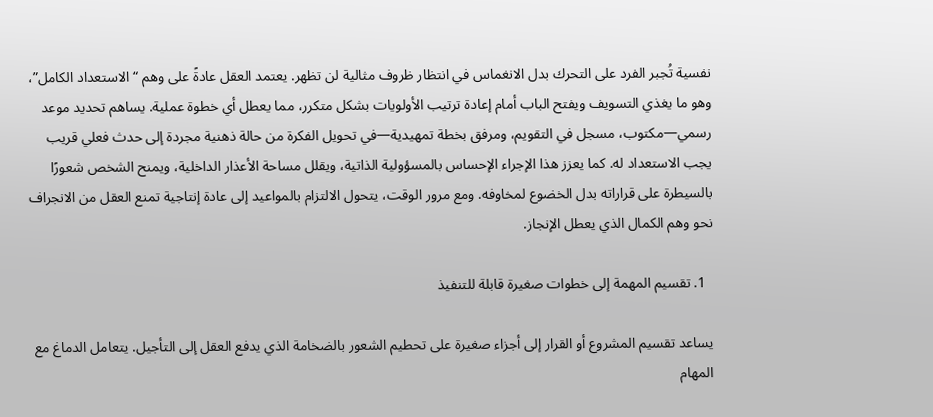نفسية تُجبر الفرد على التحرك بدل الانغماس في انتظار ظروف مثالية لن تظهر. يعتمد العقل عادةً على وهم “الاستعداد الكامل”، وهو ما يغذي التسويف ويفتح الباب أمام إعادة ترتيب الأولويات بشكل متكرر، مما يعطل أي خطوة عملية. يساهم تحديد موعد رسمي—مكتوب، مسجل في التقويم، ومرفق بخطة تمهيدية—في تحويل الفكرة من حالة ذهنية مجردة إلى حدث فعلي قريب يجب الاستعداد له. كما يعزز هذا الإجراء الإحساس بالمسؤولية الذاتية، ويقلل مساحة الأعذار الداخلية، ويمنح الشخص شعورًا بالسيطرة على قراراته بدل الخضوع لمخاوفه. ومع مرور الوقت، يتحول الالتزام بالمواعيد إلى عادة إنتاجية تمنع العقل من الانجراف نحو وهم الكمال الذي يعطل الإنجاز.

  1. تقسيم المهمة إلى خطوات صغيرة قابلة للتنفيذ

يساعد تقسيم المشروع أو القرار إلى أجزاء صغيرة على تحطيم الشعور بالضخامة الذي يدفع العقل إلى التأجيل. يتعامل الدماغ مع المهام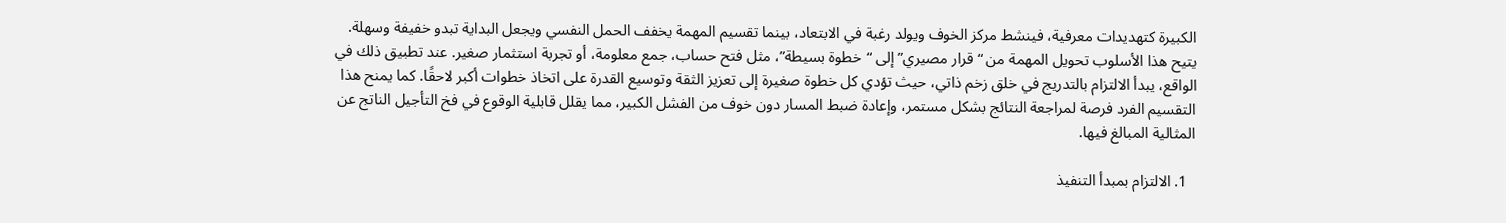الكبيرة كتهديدات معرفية، فينشط مركز الخوف ويولد رغبة في الابتعاد، بينما تقسيم المهمة يخفف الحمل النفسي ويجعل البداية تبدو خفيفة وسهلة. يتيح هذا الأسلوب تحويل المهمة من “قرار مصيري” إلى “خطوة بسيطة”، مثل فتح حساب، جمع معلومة، أو تجربة استثمار صغير. عند تطبيق ذلك في الواقع، يبدأ الالتزام بالتدريج في خلق زخم ذاتي، حيث تؤدي كل خطوة صغيرة إلى تعزيز الثقة وتوسيع القدرة على اتخاذ خطوات أكبر لاحقًا. كما يمنح هذا التقسيم الفرد فرصة لمراجعة النتائج بشكل مستمر، وإعادة ضبط المسار دون خوف من الفشل الكبير، مما يقلل قابلية الوقوع في فخ التأجيل الناتج عن المثالية المبالغ فيها.

  1. الالتزام بمبدأ التنفيذ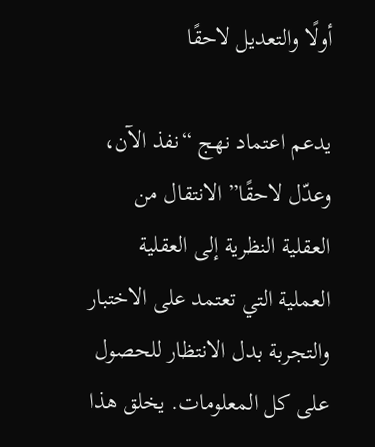أولًا والتعديل لاحقًا

يدعم اعتماد نهج “نفذ الآن، وعدّل لاحقًا” الانتقال من العقلية النظرية إلى العقلية العملية التي تعتمد على الاختبار والتجربة بدل الانتظار للحصول على كل المعلومات. يخلق هذا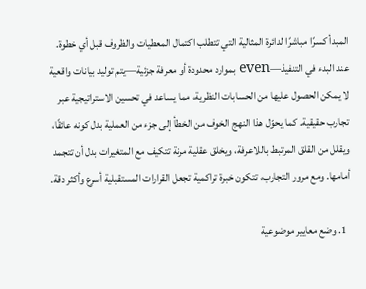المبدأ كسرًا مباشرًا لدائرة المثالية التي تتطلب اكتمال المعطيات والظروف قبل أي خطوة. عند البدء في التنفيذ—even بموارد محدودة أو معرفة جزئية—يتم توليد بيانات واقعية لا يمكن الحصول عليها من الحسابات النظرية، مما يساعد في تحسين الاستراتيجية عبر تجارب حقيقية. كما يحوّل هذا النهج الخوف من الخطأ إلى جزء من العملية بدل كونه عائقًا، ويقلل من القلق المرتبط باللاعرفة، ويخلق عقلية مرنة تتكيف مع المتغيرات بدل أن تتجمد أمامها. ومع مرور التجارب، تتكون خبرة تراكمية تجعل القرارات المستقبلية أسرع وأكثر دقة.

  1. وضع معايير موضوعية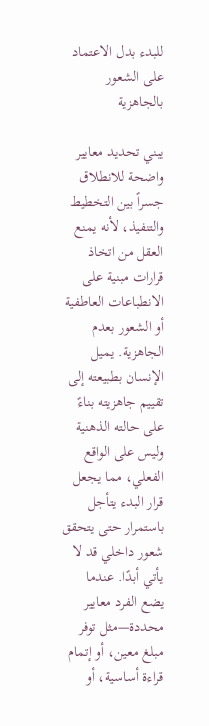للبدء بدل الاعتماد على الشعور بالجاهزية

يبني تحديد معايير واضحة للانطلاق جسراً بين التخطيط والتنفيذ، لأنه يمنع العقل من اتخاذ قرارات مبنية على الانطباعات العاطفية أو الشعور بعدم الجاهزية. يميل الإنسان بطبيعته إلى تقييم جاهزيته بناءً على حالته الذهنية وليس على الواقع الفعلي، مما يجعل قرار البدء يتأجل باستمرار حتى يتحقق شعور داخلي قد لا يأتي أبدًا. عندما يضع الفرد معايير محددة—مثل توفر مبلغ معين، أو إتمام قراءة أساسية، أو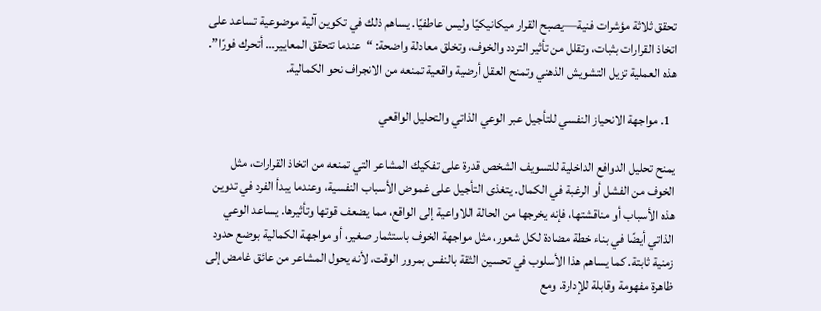تحقق ثلاثة مؤشرات فنية—يصبح القرار ميكانيكيًا وليس عاطفيًا. يساهم ذلك في تكوين آلية موضوعية تساعد على اتخاذ القرارات بثبات، وتقلل من تأثير التردد والخوف، وتخلق معادلة واضحة: “عندما تتحقق المعايير… أتحرك فورًا”. هذه العملية تزيل التشويش الذهني وتمنح العقل أرضية واقعية تمنعه من الانجراف نحو الكمالية.

  1. مواجهة الانحياز النفسي للتأجيل عبر الوعي الذاتي والتحليل الواقعي

يمنح تحليل الدوافع الداخلية للتسويف الشخص قدرة على تفكيك المشاعر التي تمنعه من اتخاذ القرارات، مثل الخوف من الفشل أو الرغبة في الكمال. يتغذى التأجيل على غموض الأسباب النفسية، وعندما يبدأ الفرد في تدوين هذه الأسباب أو مناقشتها، فإنه يخرجها من الحالة اللاواعية إلى الواقع، مما يضعف قوتها وتأثيرها. يساعد الوعي الذاتي أيضًا في بناء خطة مضادة لكل شعور، مثل مواجهة الخوف باستثمار صغير، أو مواجهة الكمالية بوضع حدود زمنية ثابتة. كما يساهم هذا الأسلوب في تحسين الثقة بالنفس بمرور الوقت، لأنه يحول المشاعر من عائق غامض إلى ظاهرة مفهومة وقابلة للإدارة. ومع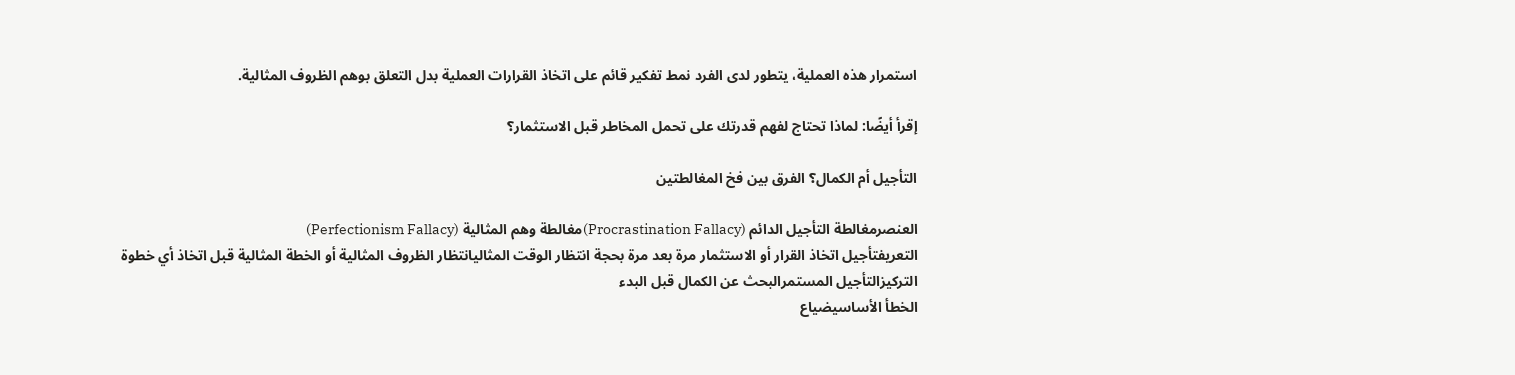استمرار هذه العملية، يتطور لدى الفرد نمط تفكير قائم على اتخاذ القرارات العملية بدل التعلق بوهم الظروف المثالية.

إقرأ أيضًا: لماذا تحتاج لفهم قدرتك على تحمل المخاطر قبل الاستثمار؟

التأجيل أم الكمال؟ الفرق بين فخ المغالطتين

العنصرمغالطة التأجيل الدائم (Procrastination Fallacy)مغالطة وهم المثالية (Perfectionism Fallacy)
التعريفتأجيل اتخاذ القرار أو الاستثمار مرة بعد مرة بحجة انتظار الوقت المثاليانتظار الظروف المثالية أو الخطة المثالية قبل اتخاذ أي خطوة
التركيزالتأجيل المستمرالبحث عن الكمال قبل البدء
الخطأ الأساسيضياع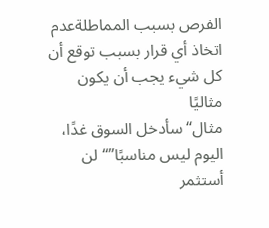الفرص بسبب المماطلةعدم اتخاذ أي قرار بسبب توقع أن كل شيء يجب أن يكون مثاليًا
مثال“سأدخل السوق غدًا، اليوم ليس مناسبًا”“لن أستثمر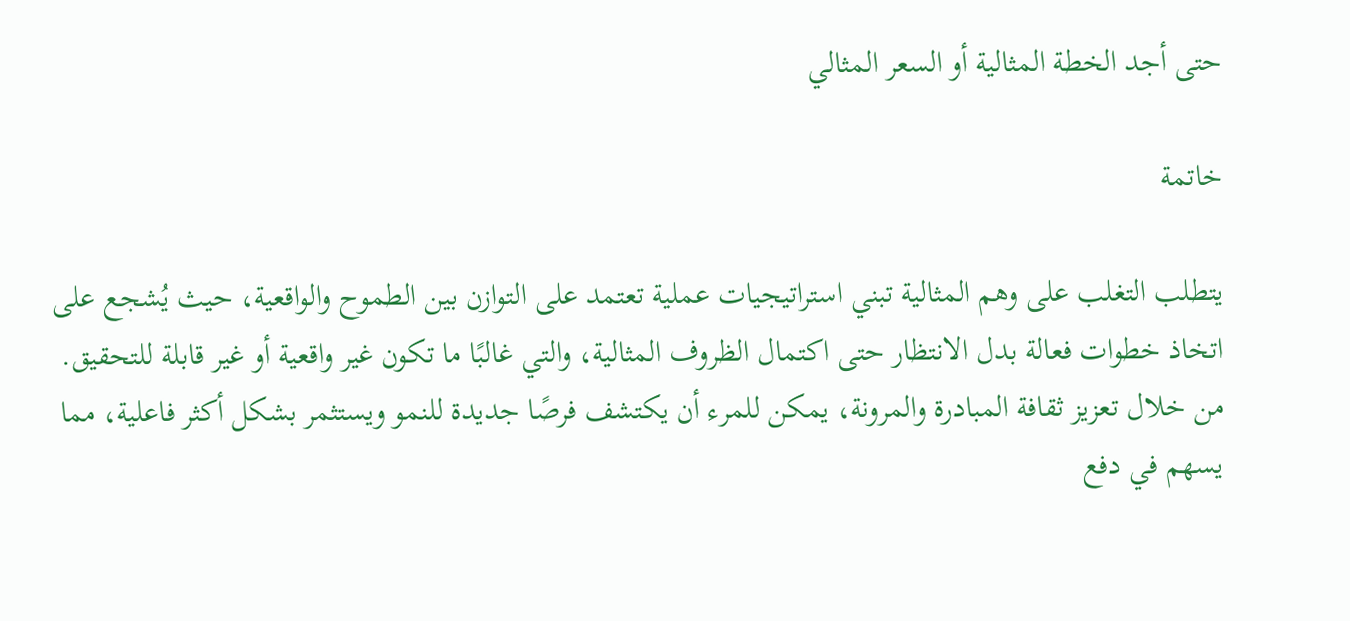حتى أجد الخطة المثالية أو السعر المثالي

خاتمة

يتطلب التغلب على وهم المثالية تبني استراتيجيات عملية تعتمد على التوازن بين الطموح والواقعية، حيث يُشجع على اتخاذ خطوات فعالة بدل الانتظار حتى اكتمال الظروف المثالية، والتي غالبًا ما تكون غير واقعية أو غير قابلة للتحقيق. من خلال تعزيز ثقافة المبادرة والمرونة، يمكن للمرء أن يكتشف فرصًا جديدة للنمو ويستثمر بشكل أكثر فاعلية، مما يسهم في دفع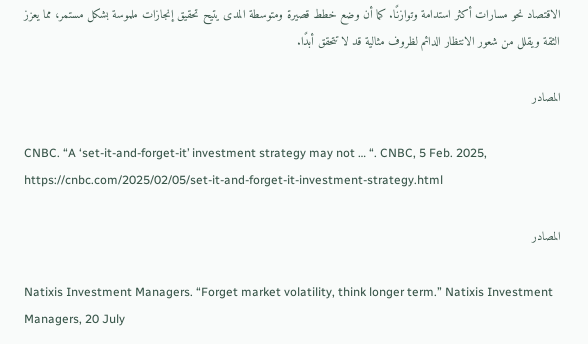الاقتصاد نحو مسارات أكثر استدامة وتوازنًا. كما أن وضع خطط قصيرة ومتوسطة المدى يتيح تحقيق إنجازات ملموسة بشكل مستمر، مما يعزز الثقة ويقلل من شعور الانتظار الدائم لظروف مثالية قد لا تتحقق أبدًا.

المصادر

CNBC. “A ‘set-it-and-forget-it’ investment strategy may not … “. CNBC, 5 Feb. 2025, https://cnbc.com/2025/02/05/set-it-and-forget-it-investment-strategy.html

المصادر

Natixis Investment Managers. “Forget market volatility, think longer term.” Natixis Investment Managers, 20 July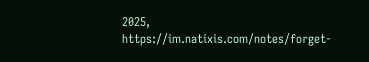2025, https://im.natixis.com/notes/forget-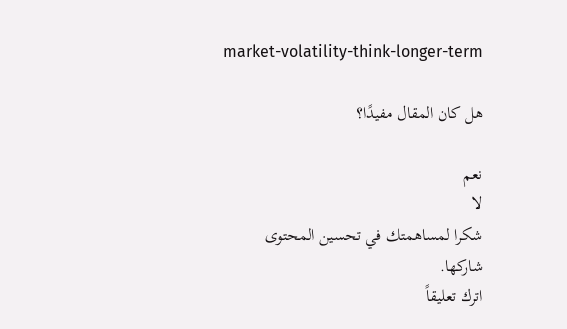market-volatility-think-longer-term

هل كان المقال مفيدًا؟

نعم
لا
شكرا لمساهمتك في تحسين المحتوى
شاركها.
اترك تعليقاً